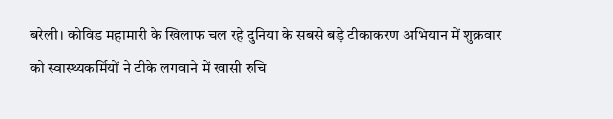बरेली। कोविड महामारी के खिलाफ चल रहे दुनिया के सबसे बड़े टीकाकरण अभियान में शुक्रवार को स्वास्थ्यकर्मियों ने टीके लगवाने में खासी रुचि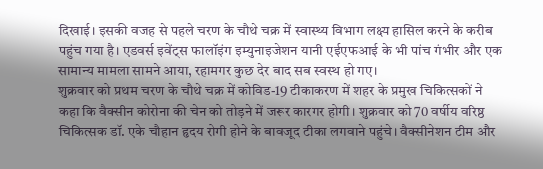दिखाई। इसकी वजह से पहले चरण के चौथे चक्र में स्वास्थ्य विभाग लक्ष्य हासिल करने के करीब पहुंच गया है। एडवर्स इवेंट्स फालॉइंग इम्युनाइजेशन यानी एईएफआई के भी पांच गंभीर और एक सामान्य मामला सामने आया, रहामगर कुछ देर बाद सब स्वस्थ हो गए।
शुक्रवार को प्रथम चरण के चौथे चक्र में कोविड-19 टीकाकरण में शहर के प्रमुख चिकित्सकों ने कहा कि वैक्सीन कोरोना की चेन को तोड़ने में जरूर कारगर होगी। शुक्रवार को 70 वर्षीय वरिष्ठ चिकित्सक डॉ. एके चौहान हृदय रोगी होने के बावजूद टीका लगवाने पहुंचे। वैक्सीनेशन टीम और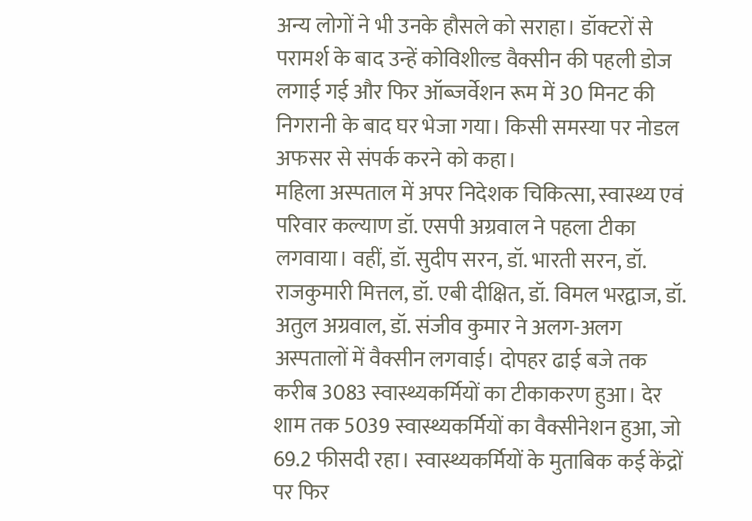अन्य लोगों ने भी उनके हौसले को सराहा। डॉक्टरों से परामर्श के बाद उन्हें कोविशील्ड वैक्सीन की पहली डोज लगाई गई और फिर ऑब्जर्वेशन रूम में 30 मिनट की निगरानी के बाद घर भेजा गया। किसी समस्या पर नोडल अफसर से संपर्क करने को कहा।
महिला अस्पताल में अपर निदेशक चिकित्सा, स्वास्थ्य एवं परिवार कल्याण डॉ. एसपी अग्रवाल ने पहला टीका लगवाया। वहीं, डॉ. सुदीप सरन, डॉ. भारती सरन, डॉ. राजकुमारी मित्तल, डॉ. एबी दीक्षित, डॉ. विमल भरद्वाज, डॉ. अतुल अग्रवाल, डॉ. संजीव कुमार ने अलग-अलग अस्पतालों में वैक्सीन लगवाई। दोपहर ढाई बजे तक करीब 3083 स्वास्थ्यकर्मियों का टीकाकरण हुआ। देर शाम तक 5039 स्वास्थ्यकर्मियों का वैक्सीनेशन हुआ, जो 69.2 फीसदी रहा। स्वास्थ्यकर्मियों के मुताबिक कई केंद्रों पर फिर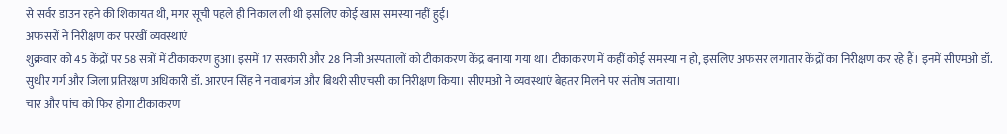से सर्वर डाउन रहने की शिकायत थी, मगर सूची पहले ही निकाल ली थी इसलिए कोई खास समस्या नहीं हुई।
अफसरों ने निरीक्षण कर परखीं व्यवस्थाएं
शुक्रवार को 45 केंद्रों पर 58 सत्रों में टीकाकरण हुआ। इसमें 17 सरकारी और 28 निजी अस्पतालों को टीकाकरण केंद्र बनाया गया था। टीकाकरण में कहीं कोई समस्या न हो, इसलिए अफसर लगातार केंद्रों का निरीक्षण कर रहे हैं। इनमें सीएमओ डॉ. सुधीर गर्ग और जिला प्रतिरक्षण अधिकारी डॉ. आरएन सिंह ने नवाबगंज और बिथरी सीएचसी का निरीक्षण किया। सीएमओ ने व्यवस्थाएं बेहतर मिलने पर संतोष जताया।
चार और पांच को फिर होगा टीकाकरण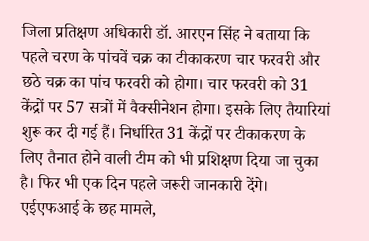जिला प्रतिक्षण अधिकारी डॉ. आरएन सिंह ने बताया कि पहले चरण के पांचवें चक्र का टीकाकरण चार फरवरी और छठे चक्र का पांच फरवरी को होगा। चार फरवरी को 31 केंद्रों पर 57 सत्रों में वैक्सीनेशन होगा। इसके लिए तैयारियां शुरू कर दी गई हैं। निर्धारित 31 केंद्रों पर टीकाकरण के लिए तैनात होने वाली टीम को भी प्रशिक्षण दिया जा चुका है। फिर भी एक दिन पहले जरूरी जानकारी देंगे।
एईएफआई के छह मामले,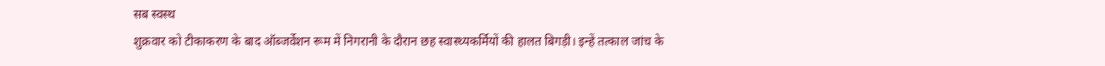सब स्वस्थ
शुक्रवार को टीकाकरण के बाद ऑब्जर्वेशन रूम में निगरानी के दौरान छह स्वास्थ्यकर्मियों की हालत बिगड़ी। इन्हें तत्काल जांच के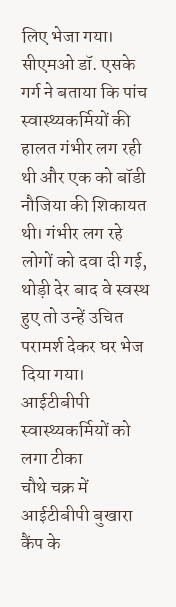लिए भेजा गया। सीएमओ डॉ. एसके गर्ग ने बताया कि पांच स्वास्थ्यकर्मियों की हालत गंभीर लग रही थी और एक को बॉडी नौजिया की शिकायत थी। गंभीर लग रहे लोगों को दवा दी गई, थोड़ी देर बाद वे स्वस्थ हुए तो उन्हें उचित परामर्श देकर घर भेज दिया गया।
आईटीबीपी स्वास्थ्यकर्मियों को लगा टीका
चौथे चक्र में आईटीबीपी बुखारा कैंप के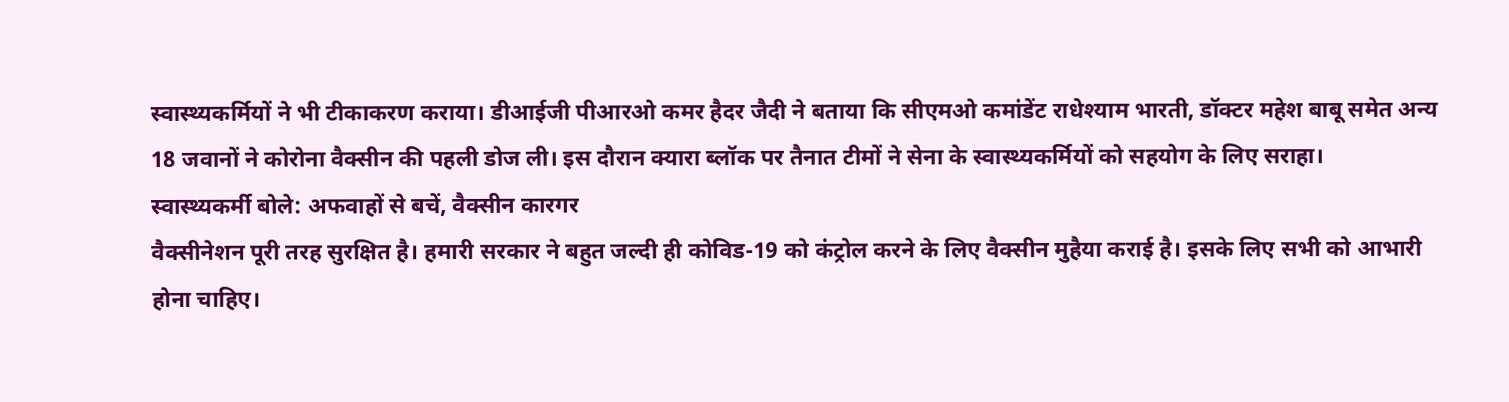स्वास्थ्यकर्मियों ने भी टीकाकरण कराया। डीआईजी पीआरओ कमर हैदर जैदी ने बताया कि सीएमओ कमांडेंट राधेश्याम भारती, डॉक्टर महेश बाबू समेत अन्य 18 जवानों ने कोरोना वैक्सीन की पहली डोज ली। इस दौरान क्यारा ब्लॉक पर तैनात टीमों ने सेना के स्वास्थ्यकर्मियों को सहयोग के लिए सराहा।
स्वास्थ्यकर्मी बोले: अफवाहों से बचें, वैक्सीन कारगर
वैक्सीनेशन पूरी तरह सुरक्षित है। हमारी सरकार ने बहुत जल्दी ही कोविड-19 को कंट्रोल करने के लिए वैक्सीन मुहैया कराई है। इसके लिए सभी को आभारी होना चाहिए।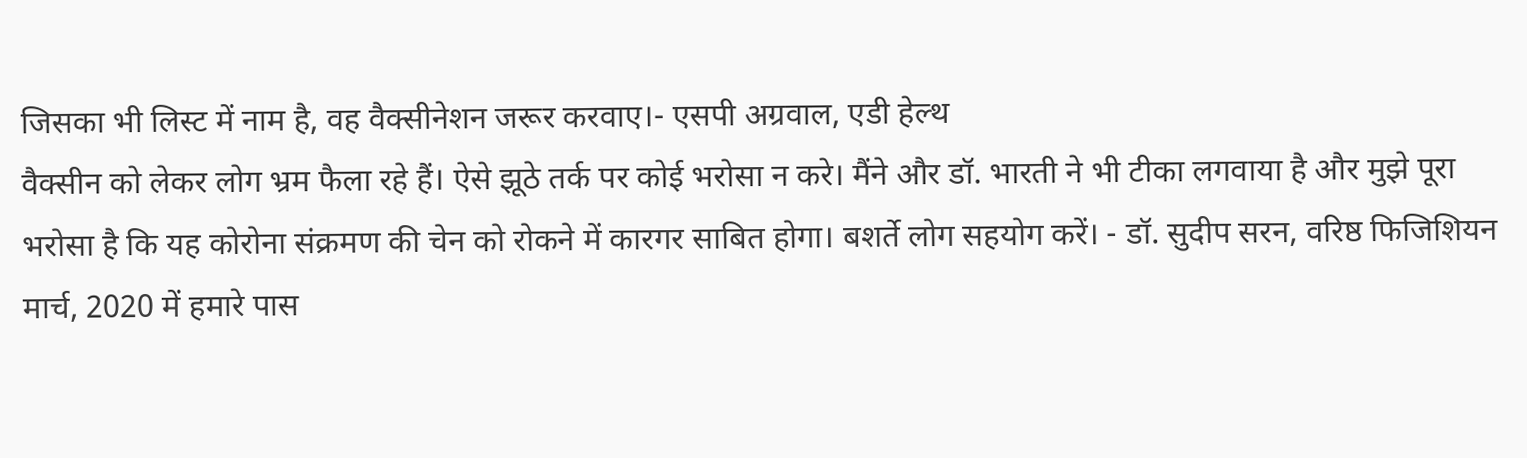जिसका भी लिस्ट में नाम है, वह वैक्सीनेशन जरूर करवाए।- एसपी अग्रवाल, एडी हेल्थ
वैक्सीन को लेकर लोग भ्रम फैला रहे हैं। ऐसे झूठे तर्क पर कोई भरोसा न करे। मैंने और डॉ. भारती ने भी टीका लगवाया है और मुझे पूरा भरोसा है कि यह कोरोना संक्रमण की चेन को रोकने में कारगर साबित होगा। बशर्ते लोग सहयोग करें। - डॉ. सुदीप सरन, वरिष्ठ फिजिशियन
मार्च, 2020 में हमारे पास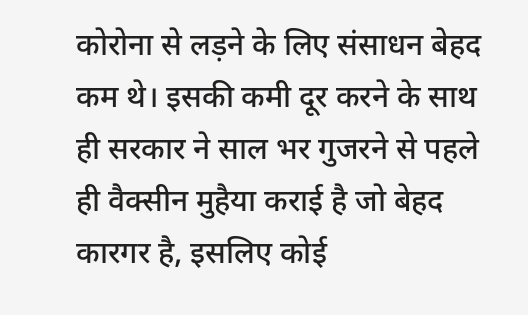कोरोना से लड़ने के लिए संसाधन बेहद कम थे। इसकी कमी दूर करने के साथ ही सरकार ने साल भर गुजरने से पहले ही वैक्सीन मुहैया कराई है जो बेहद कारगर है, इसलिए कोई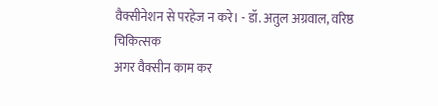वैक्सीनेशन से परहेज न करे। - डॉ. अतुल अग्रवाल, वरिष्ठ
चिकित्सक
अगर वैक्सीन काम कर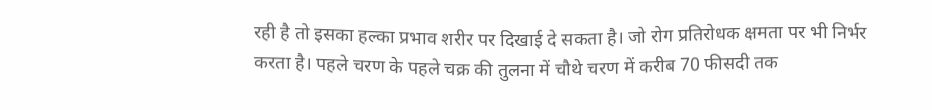रही है तो इसका हल्का प्रभाव शरीर पर दिखाई दे सकता है। जो रोग प्रतिरोधक क्षमता पर भी निर्भर करता है। पहले चरण के पहले चक्र की तुलना में चौथे चरण में करीब 70 फीसदी तक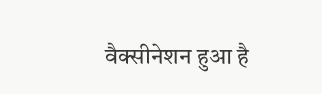वैक्सीनेशन हुआ है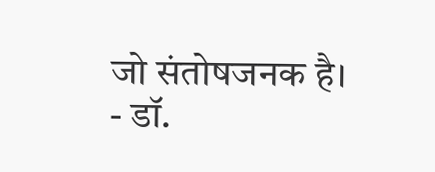जो संतोषजनक है। - डॉ.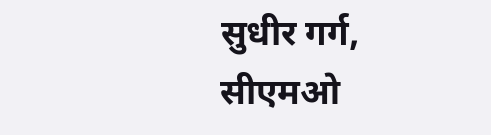सुधीर गर्ग, सीएमओ